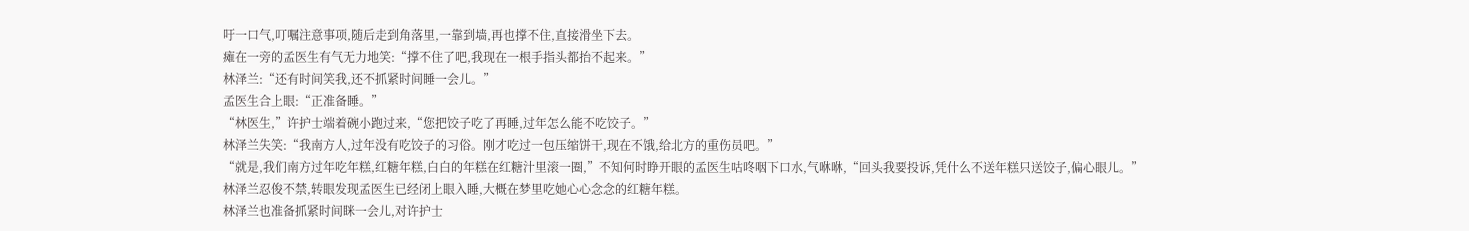吁一口气,叮嘱注意事项,随后走到角落里,一靠到墙,再也撑不住,直接滑坐下去。
瘫在一旁的孟医生有气无力地笑:“撑不住了吧,我现在一根手指头都抬不起来。”
林泽兰:“还有时间笑我,还不抓紧时间睡一会儿。”
孟医生合上眼:“正准备睡。”
“林医生,”许护士端着碗小跑过来,“您把饺子吃了再睡,过年怎么能不吃饺子。”
林泽兰失笑:“我南方人,过年没有吃饺子的习俗。刚才吃过一包压缩饼干,现在不饿,给北方的重伤员吧。”
“就是,我们南方过年吃年糕,红糖年糕,白白的年糕在红糖汁里滚一圈,”不知何时睁开眼的孟医生咕咚咽下口水,气咻咻,“回头我要投诉,凭什么不送年糕只送饺子,偏心眼儿。”
林泽兰忍俊不禁,转眼发现孟医生已经闭上眼入睡,大概在梦里吃她心心念念的红糖年糕。
林泽兰也准备抓紧时间眯一会儿,对许护士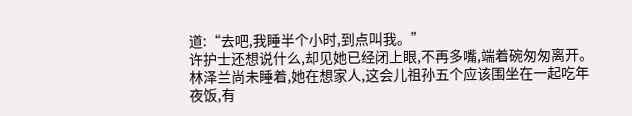道:“去吧,我睡半个小时,到点叫我。”
许护士还想说什么,却见她已经闭上眼,不再多嘴,端着碗匆匆离开。
林泽兰尚未睡着,她在想家人,这会儿祖孙五个应该围坐在一起吃年夜饭,有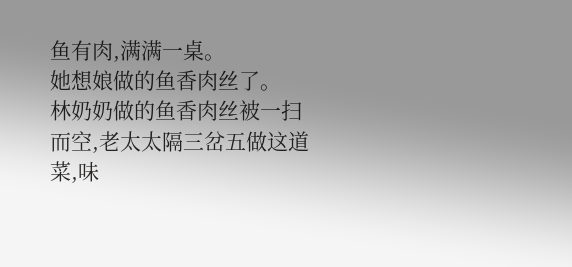鱼有肉,满满一桌。
她想娘做的鱼香肉丝了。
林奶奶做的鱼香肉丝被一扫而空,老太太隔三岔五做这道菜,味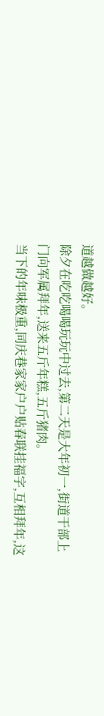道越做越好。
除夕在吃吃喝喝玩玩中过去,第二天是大年初一,街道干部上门向军属拜年,送来五斤年糕,五斤猪肉。
当下的年味极重,同庆巷家家户户贴春联挂福字,互相拜年,这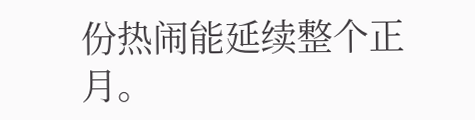份热闹能延续整个正月。